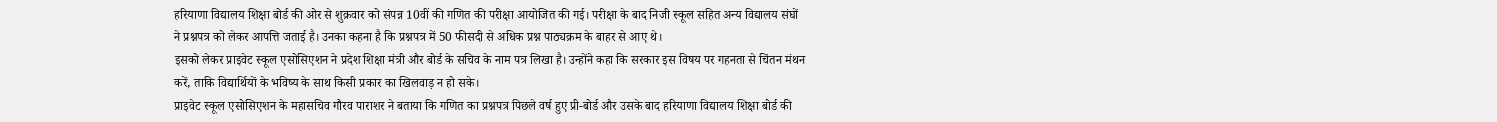हरियाणा विद्यालय शिक्षा बोर्ड की ओर से शुक्रवार को संपन्न 10वीं की गणित की परीक्षा आयोजित की गई। परीक्षा के बाद निजी स्कूल सहित अन्य विद्यालय संघों ने प्रश्नपत्र को लेकर आपत्ति जताई है। उनका कहना है कि प्रश्नपत्र में 50 फीसदी से अधिक प्रश्न पाठ्यक्रम के बाहर से आए थे।
इसको लेकर प्राइवेट स्कूल एसोसिएशन ने प्रदेश शिक्षा मंत्री और बोर्ड के सचिव के नाम पत्र लिखा है। उन्होंने कहा कि सरकार इस विषय पर गहनता से चिंतन मंथन करें, ताकि विद्यार्थियों के भविष्य के साथ किसी प्रकार का खिलवाड़ न हो सके।
प्राइवेट स्कूल एसोसिएशन के महासचिव गौरव पाराशर ने बताया कि गणित का प्रश्नपत्र पिछले वर्ष हुए प्री-बोर्ड और उसके बाद हरियाणा विद्यालय शिक्षा बोर्ड की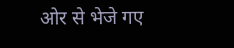ओर से भेजे गए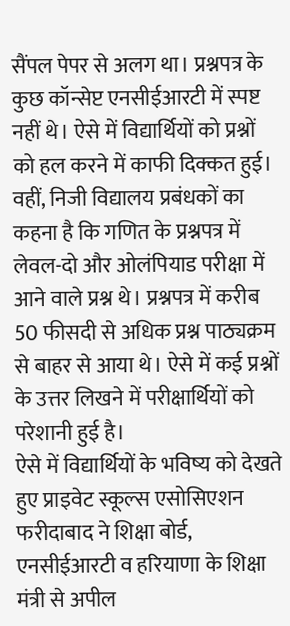सैंपल पेपर से अलग था। प्रश्नपत्र के कुछ कॉन्सेप्ट एनसीईआरटी में स्पष्ट नहीं थे। ऐसे में विद्यार्थियों को प्रश्नों को हल करने में काफी दिक्कत हुई।
वहीं, निजी विद्यालय प्रबंधकों का कहना है कि गणित के प्रश्नपत्र में लेवल-दो और ओलंपियाड परीक्षा में आने वाले प्रश्न थे। प्रश्नपत्र में करीब 50 फीसदी से अधिक प्रश्न पाठ्यक्रम से बाहर से आया थे। ऐसे में कई प्रश्नों के उत्तर लिखने में परीक्षार्थियों को परेशानी हुई है।
ऐसे में विद्यार्थियों के भविष्य को देखते हुए प्राइवेट स्कूल्स एसोसिएशन फरीदाबाद ने शिक्षा बोर्ड, एनसीईआरटी व हरियाणा के शिक्षा मंत्री से अपील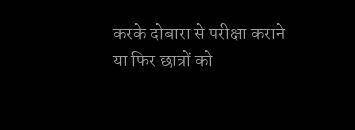करके दोबारा से परीक्षा कराने या फिर छात्रों को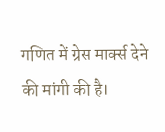गणित में ग्रेस मार्क्स देने की मांगी की है।